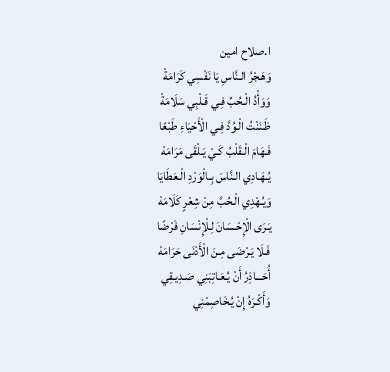ا.صلاح امين
وَهَـجْرُ الـنَّاسِ يَا نَفْسِي كَرَامَةْ
وَوَأْدُ الْـحُبِّ فِـي قَـلْبِي سَلَامَةْ
ظَـنَنْتُ الْـوُدَّ فِـي الْأَحْيَاءِ طَبْعًا
فَـهَامَ الْـقَلْبُ كَـيْ يَـلْقَى مَرَامَهْ
يُـهَـادِي الـنَّاسَ بِـالْوَرْدِ الْـعَطَايَا
وَيُـهْدِي الْـحُبَّ مِنْ شِعْرٍ كَلَامَهْ
يَـرَى الْإِحْـسَانَ لِـلْإِنْسَانِ فَرْضًا
فَـلَا يَـرْضَى مِـنَ الْأَدْنَى حَرَامَهْ
أُحَـــاذِرُ أَنْ يُـعَـاتِبَنِي صَـدِيـقِي
وَأَكْـرَهُ إِنْ يُـخَاصِمْنِي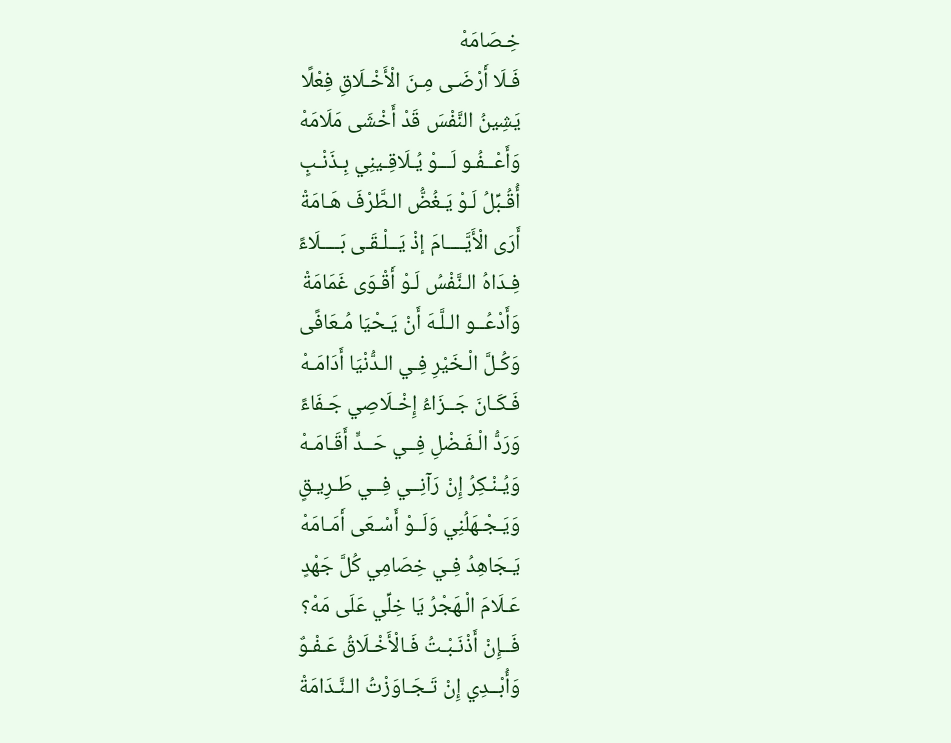خِـصَامَهْ
فَـلَا أَرْضَـى مِـنَ الْأَخْـلَاقِ فِعْلًا
يَشِينُ النَّفْسَ قَدْ أَخْشَى مَلَامَهْ
وَأَعْــفُـو لَـــوْ يُـلَاقِـينِي بِـذَنْـبٍ
أُقُـبِّلُ لَـوْ يَـغُضُّ الـطَّرْفَ هَـامَةْ
أَرَى الْأَيَّــــامَ إذْ يَــلْـقَـى بَــــلَاءً
فِـدَاهُ الـنَّفْسُ لَـوْ أَقْـوَى غَمَامَةْ
وَأَدْعُــو الـلَّـهَ أَنْ يَـحْيَا مُـعَافًى
وَكُـلَّ الْـخَيْرِ فِـي الـدُّنْيَا أَدَامَـهْ
فَـكَـانَ جَــزَاءُ إِخْـلَاصِي جَـفَاءً
وَرَدُّ الْـفَـضْلِ فِــي حَــدٍّ أَقَـامَـهْ
وَيُـنْـكِرُ إِنْ رَآنِــي فِــي طَـرِيـقٍ
وَيَـجْـهَلُنِي وَلَــوْ أَسْـعَى أَمَـامَهْ
يَـجَاهِدُ فِـي خِصَامِي كُلَّ جَهْدٍ
عَـلَامَ الْـهَجْرُ يَا خِلِّي عَلَى مَهْ؟
فَــإِنْ أَذْنَـبْـتُ فَـالْأَخْـلَاقُ عَـفْـوٌ
وَأُبْــدِي إِنْ تَـجَـاوَزْتُ الـنَّـدَامَةْ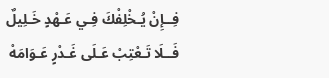فِــإِنْ يُـخْلِفْكَ فِـي عَـهْدٍ خَـلِيلٌ
فَــلَا تَـعْتِبْ عَـلَى غَـدْرٍ عَـوَامَهْ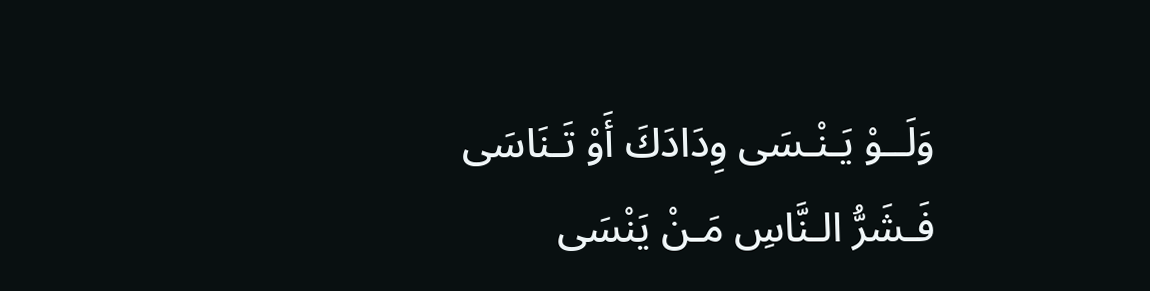وَلَــوْ يَـنْـسَى وِدَادَكَ أَوْ تَـنَاسَى
فَـشَرُّ الـنَّاسِ مَـنْ يَنْسَى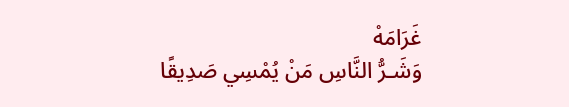غَرَامَهْ
وَشَـرُّ النَّاسِ مَنْ يُمْسِي صَدِيقًا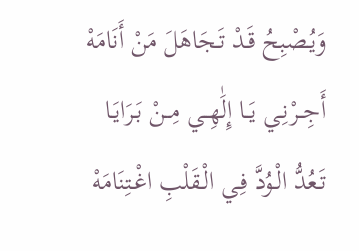وَيُـصْبِحُ قَـدْ تَـجَاهَلَ مَنْ أَنَامَهْ
أَجِــرْنِـي يَــا إِلَٰهِــي مِــنْ بَـرَايَـا
تَـعُدُّ الْـوُدَّ فِـي الْـقَلْبِ اغْـتِنَامَهْ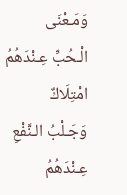وَمَـعْنَى الْـحُبِّ عِـنْدَهُمُ امْتِلَاكٌ
وَجَـلْبُ الـنَّفْعِ عِـنْدَهُمُ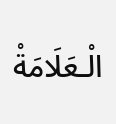الْـعَلَامَةْ